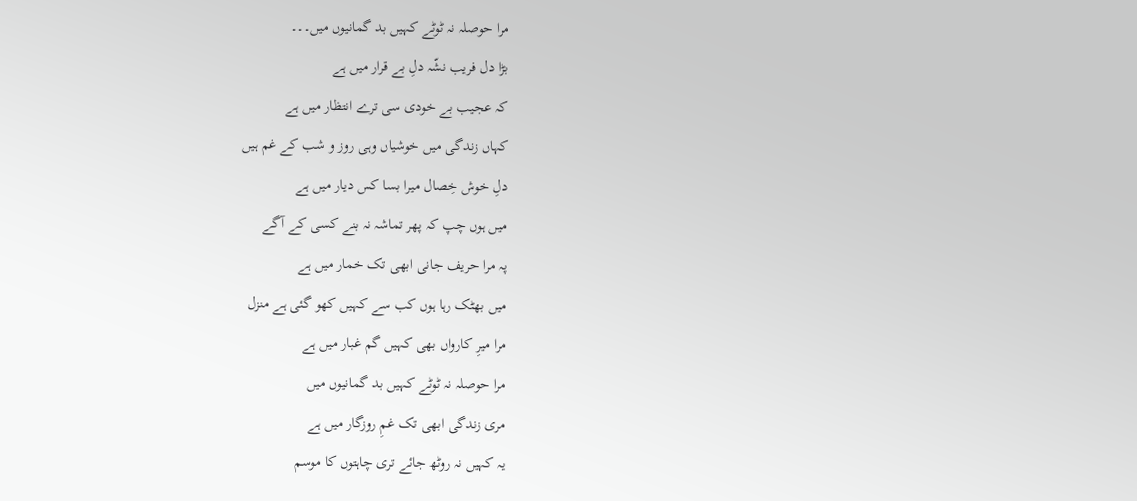مرا حوصلہ نہ ٹوٹے کہیں بد گمانیوں میں۔۔۔
بڑا دل فریب نشّہ دلِ بے قرار میں ہے
کہ عجیب بے خودی سی ترے انتظار میں ہے
کہاں زندگی میں خوشیاں وہی روز و شب کے غم ہیں
دلِ خوش خِصال میرا بسا کس دیار میں ہے
میں ہوں چپ کہ پھر تماشہ نہ بنے کسی کے آگے
پہ مرا حریف جانی ابھی تک خمار میں ہے
میں بھٹک رہا ہوں کب سے کہیں کھو گئی ہے منزل
مرا میرِ کارواں بھی کہیں گم غبار میں ہے
مرا حوصلہ نہ ٹوٹے کہیں بد گمانیوں میں
مری زندگی ابھی تک غمِ روزگار میں ہے
یہ کہیں نہ روٹھ جائے تری چاہتوں کا موسم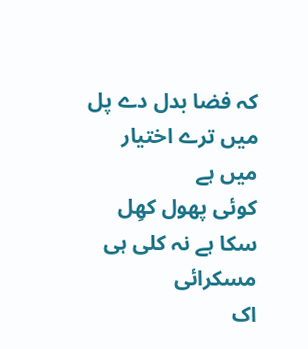کہ فضا بدل دے پل میں ترے اختیار میں ہے
کوئی پھول کھِل سکا ہے نہ کلی ہی مسکرائی
اک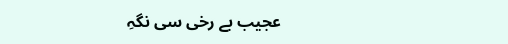عجیب بے رخی سی نگہِ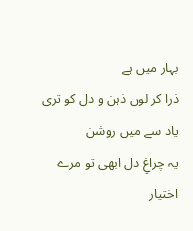بہار میں ہے
ذرا کر لوں ذہن و دل کو تری یاد سے میں روشن
یہ چراغِ دل ابھی تو مرے اختیار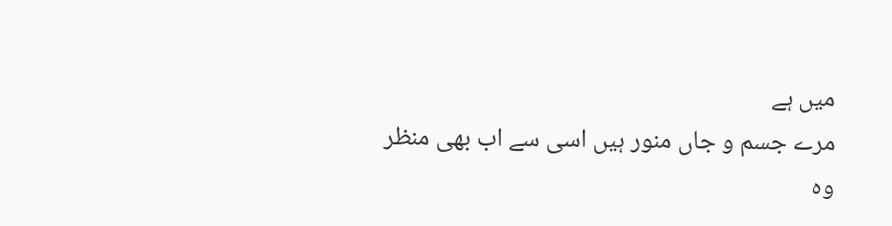میں ہے
مرے جسم و جاں منور ہیں اسی سے اب بھی منظر
وہ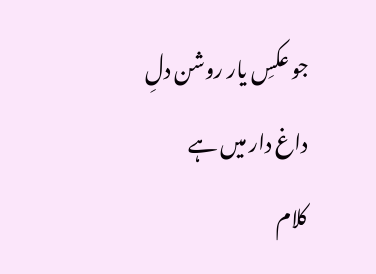جو عکسِ یار روشن دلِ داغ دار میں ہے
کلام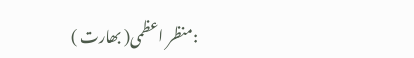:منظر اعظمی( بھارت )